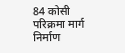84 कोसी परिक्रमा मार्ग निर्माण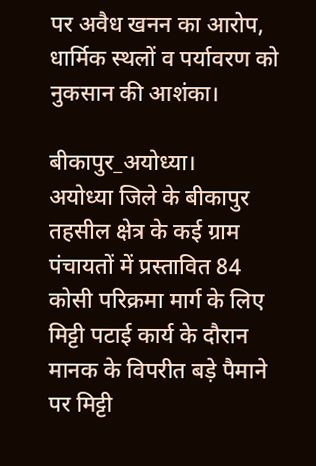पर अवैध खनन का आरोप, धार्मिक स्थलों व पर्यावरण को नुकसान की आशंका।

बीकापुर_अयोध्या।
अयोध्या जिले के बीकापुर तहसील क्षेत्र के कई ग्राम पंचायतों में प्रस्तावित 84 कोसी परिक्रमा मार्ग के लिए मिट्टी पटाई कार्य के दौरान मानक के विपरीत बड़े पैमाने पर मिट्टी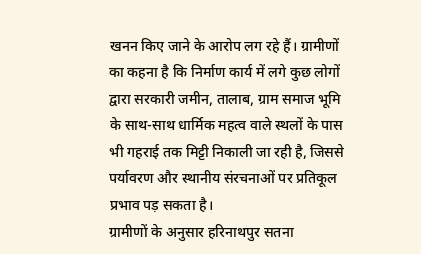खनन किए जाने के आरोप लग रहे हैं। ग्रामीणों का कहना है कि निर्माण कार्य में लगे कुछ लोगों द्वारा सरकारी जमीन, तालाब, ग्राम समाज भूमि के साथ-साथ धार्मिक महत्व वाले स्थलों के पास भी गहराई तक मिट्टी निकाली जा रही है, जिससे पर्यावरण और स्थानीय संरचनाओं पर प्रतिकूल प्रभाव पड़ सकता है।
ग्रामीणों के अनुसार हरिनाथपुर सतना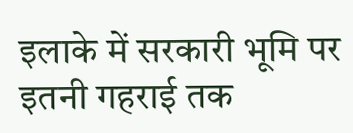इलाके में सरकारी भूमि पर इतनी गहराई तक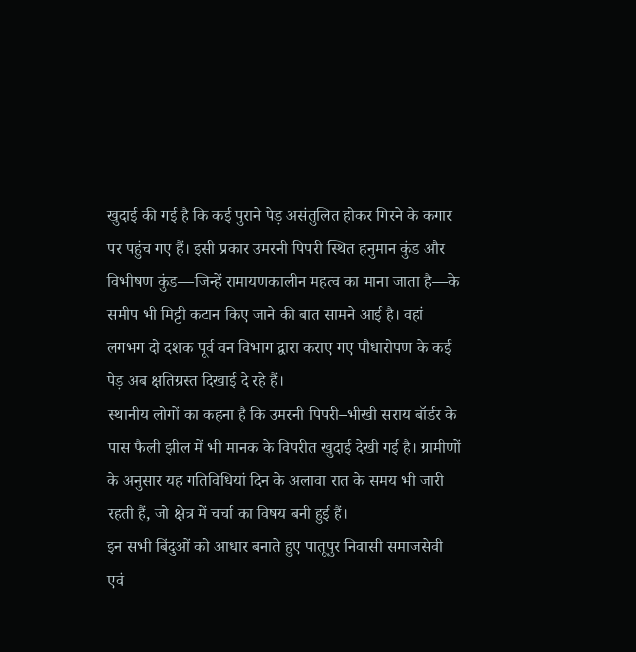खुदाई की गई है कि कई पुराने पेड़ असंतुलित होकर गिरने के कगार पर पहुंच गए हैं। इसी प्रकार उमरनी पिपरी स्थित हनुमान कुंड और विभीषण कुंड—जिन्हें रामायणकालीन महत्व का माना जाता है—के समीप भी मिट्टी कटान किए जाने की बात सामने आई है। वहां लगभग दो दशक पूर्व वन विभाग द्वारा कराए गए पौधारोपण के कई पेड़ अब क्षतिग्रस्त दिखाई दे रहे हैं।
स्थानीय लोगों का कहना है कि उमरनी पिपरी–भीखी सराय बॉर्डर के पास फैली झील में भी मानक के विपरीत खुदाई देखी गई है। ग्रामीणों के अनुसार यह गतिविधियां दिन के अलावा रात के समय भी जारी रहती हैं, जो क्षेत्र में चर्चा का विषय बनी हुई हैं।
इन सभी बिंदुओं को आधार बनाते हुए पातूपुर निवासी समाजसेवी एवं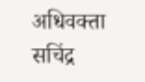अधिवक्ता सचिंद्र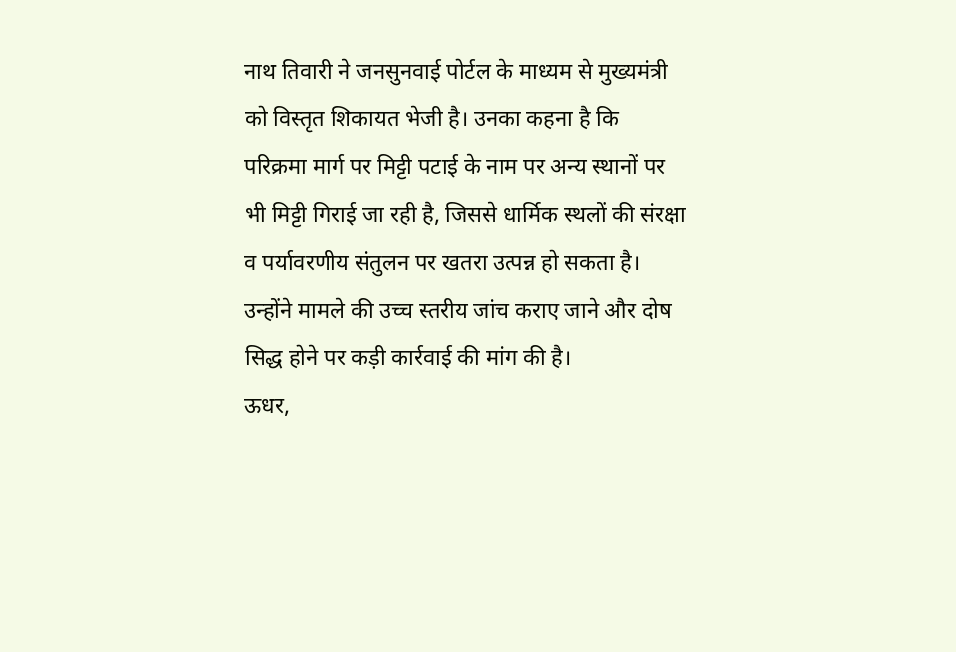नाथ तिवारी ने जनसुनवाई पोर्टल के माध्यम से मुख्यमंत्री को विस्तृत शिकायत भेजी है। उनका कहना है कि परिक्रमा मार्ग पर मिट्टी पटाई के नाम पर अन्य स्थानों पर भी मिट्टी गिराई जा रही है, जिससे धार्मिक स्थलों की संरक्षा व पर्यावरणीय संतुलन पर खतरा उत्पन्न हो सकता है। उन्होंने मामले की उच्च स्तरीय जांच कराए जाने और दोष सिद्ध होने पर कड़ी कार्रवाई की मांग की है।
ऊधर,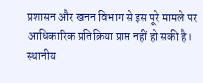प्रशासन और खनन विभाग से इस पूरे मामले पर आधिकारिक प्रतिक्रिया प्राप्त नहीं हो सकी है। स्थानीय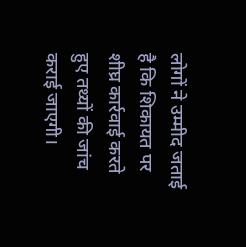लोगों ने उम्मीद जताई है कि शिकायत पर शीघ्र कार्रवाई करते हुए तथ्यों की जांच कराई जाएगी।